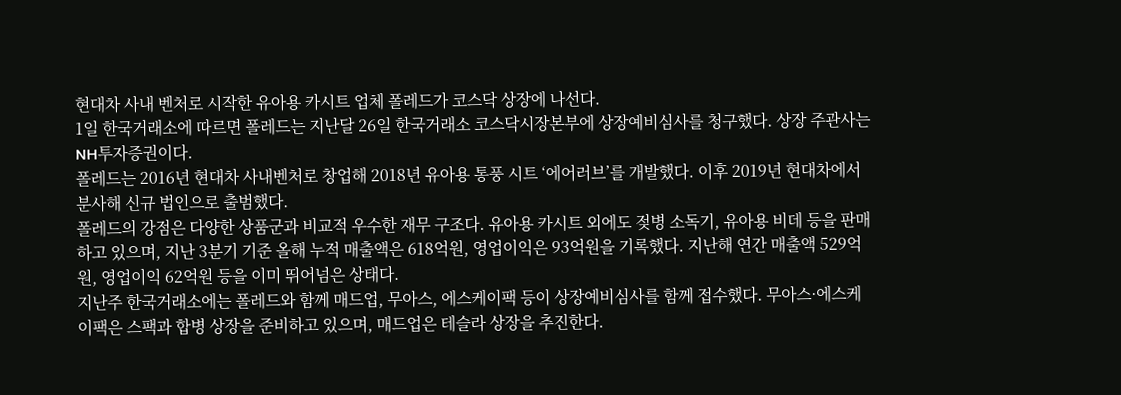현대차 사내 벤처로 시작한 유아용 카시트 업체 폴레드가 코스닥 상장에 나선다.
1일 한국거래소에 따르면 폴레드는 지난달 26일 한국거래소 코스닥시장본부에 상장예비심사를 청구했다. 상장 주관사는 NH투자증권이다.
폴레드는 2016년 현대차 사내벤처로 창업해 2018년 유아용 통풍 시트 ‘에어러브’를 개발했다. 이후 2019년 현대차에서 분사해 신규 법인으로 출범했다.
폴레드의 강점은 다양한 상품군과 비교적 우수한 재무 구조다. 유아용 카시트 외에도 젖병 소독기, 유아용 비데 등을 판매하고 있으며, 지난 3분기 기준 올해 누적 매출액은 618억원, 영업이익은 93억원을 기록했다. 지난해 연간 매출액 529억원, 영업이익 62억원 등을 이미 뛰어넘은 상태다.
지난주 한국거래소에는 폴레드와 함께 매드업, 무아스, 에스케이팩 등이 상장예비심사를 함께 접수했다. 무아스·에스케이팩은 스팩과 합병 상장을 준비하고 있으며, 매드업은 테슬라 상장을 추진한다.